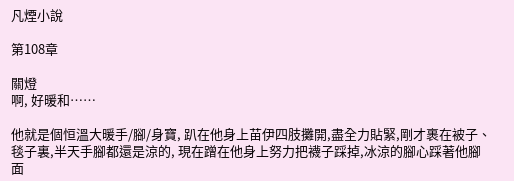凡煙小說

第108章

關燈
啊, 好暖和……

他就是個恒溫大暖手/腳/身寶, 趴在他身上苗伊四肢攤開,盡全力貼緊,剛才裹在被子、毯子裏,半天手腳都還是涼的, 現在蹭在他身上努力把襪子踩掉,冰涼的腳心踩著他腳面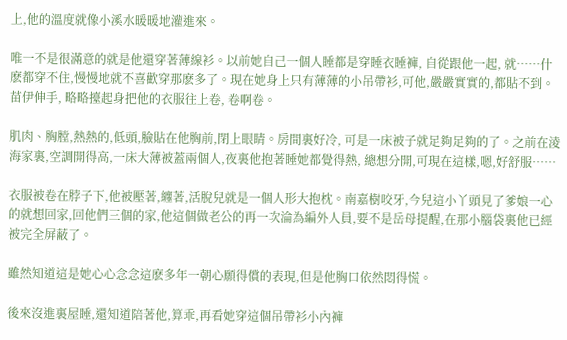上,他的溫度就像小溪水暖暖地灌進來。

唯一不是很滿意的就是他還穿著薄線衫。以前她自己一個人睡都是穿睡衣睡褲, 自從跟他一起, 就……什麽都穿不住,慢慢地就不喜歡穿那麽多了。現在她身上只有薄薄的小吊帶衫,可他,嚴嚴實實的,都貼不到。苗伊伸手, 略略擡起身把他的衣服往上卷, 卷啊卷。

肌肉、胸膛,熱熱的,低頭,臉貼在他胸前,閉上眼睛。房間裏好冷, 可是一床被子就足夠足夠的了。之前在淩海家裏,空調開得高,一床大薄被蓋兩個人,夜裏他抱著睡她都覺得熱, 總想分開,可現在這樣,嗯,好舒服……

衣服被卷在脖子下,他被壓著,纏著,活脫兒就是一個人形大抱枕。南嘉樹咬牙,今兒這小丫頭見了爹娘一心的就想回家,回他們三個的家,他這個做老公的再一次淪為編外人員,要不是岳母提醒,在那小腦袋裏他已經被完全屏蔽了。

雖然知道這是她心心念念這麽多年一朝心願得償的表現,但是他胸口依然悶得慌。

後來沒進裏屋睡,還知道陪著他,算乖,再看她穿這個吊帶衫小內褲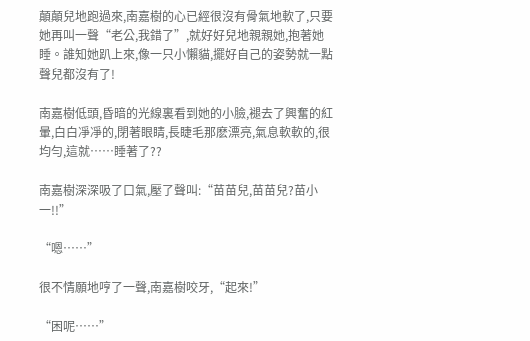顛顛兒地跑過來,南嘉樹的心已經很沒有骨氣地軟了,只要她再叫一聲“老公,我錯了”,就好好兒地親親她,抱著她睡。誰知她趴上來,像一只小懶貓,擺好自己的姿勢就一點聲兒都沒有了!

南嘉樹低頭,昏暗的光線裏看到她的小臉,褪去了興奮的紅暈,白白凈凈的,閉著眼睛,長睫毛那麽漂亮,氣息軟軟的,很均勻,這就……睡著了??

南嘉樹深深吸了口氣,壓了聲叫:“苗苗兒,苗苗兒?苗小一!!”

“嗯……”

很不情願地哼了一聲,南嘉樹咬牙,“起來!”

“困呢……”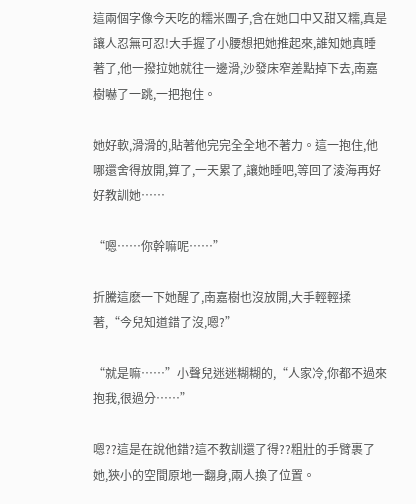這兩個字像今天吃的糯米團子,含在她口中又甜又糯,真是讓人忍無可忍!大手握了小腰想把她推起來,誰知她真睡著了,他一撥拉她就往一邊滑,沙發床窄差點掉下去,南嘉樹嚇了一跳,一把抱住。

她好軟,滑滑的,貼著他完完全全地不著力。這一抱住,他哪還舍得放開,算了,一天累了,讓她睡吧,等回了淩海再好好教訓她……

“嗯……你幹嘛呢……”

折騰這麽一下她醒了,南嘉樹也沒放開,大手輕輕揉著,“今兒知道錯了沒,嗯?”

“就是嘛……”小聲兒迷迷糊糊的,“人家冷,你都不過來抱我,很過分……”

嗯??這是在說他錯?這不教訓還了得??粗壯的手臂裹了她,狹小的空間原地一翻身,兩人換了位置。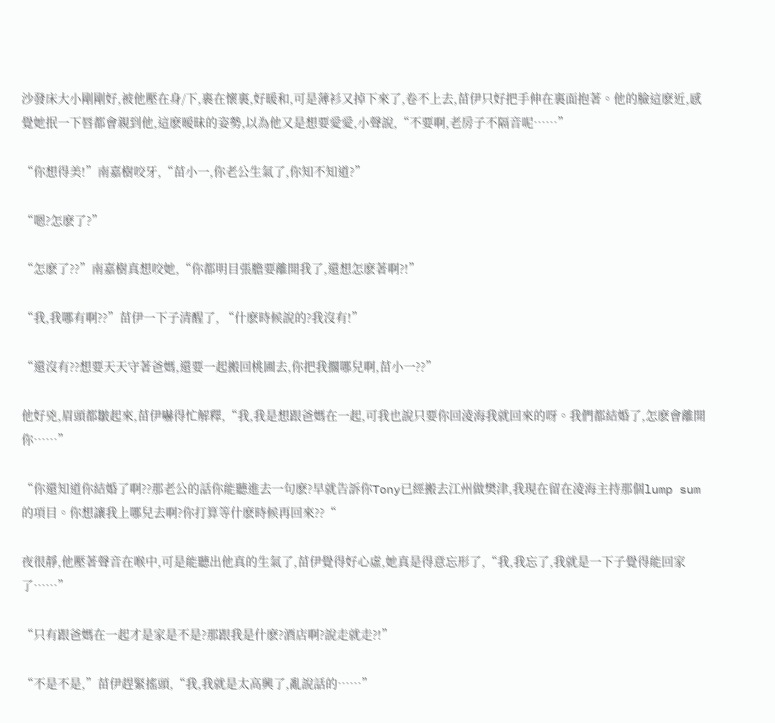沙發床大小剛剛好,被他壓在身/下,裹在懷裏,好暖和,可是薄衫又掉下來了,卷不上去,苗伊只好把手伸在裏面抱著。他的臉這麽近,感覺她抿一下唇都會親到他,這麽暧昧的姿勢,以為他又是想要愛愛,小聲說,“不要啊,老房子不隔音呢……”

“你想得美!”南嘉樹咬牙,“苗小一,你老公生氣了,你知不知道?”

“嗯?怎麽了?”

“怎麽了??”南嘉樹真想咬她,“你都明目張膽要離開我了,還想怎麽著啊?!”

“我,我哪有啊??”苗伊一下子清醒了, “什麽時候說的?我沒有!”

“還沒有??想要天天守著爸媽,還要一起搬回桃圃去,你把我擱哪兒啊,苗小一??”

他好兇,眉頭都皺起來,苗伊嚇得忙解釋,“我,我是想跟爸媽在一起,可我也說只要你回淩海我就回來的呀。我們都結婚了,怎麽會離開你……”

“你還知道你結婚了啊??那老公的話你能聽進去一句麽?早就告訴你Tony已經搬去江州做樊津,我現在留在淩海主持那個lump sum的項目。你想讓我上哪兒去啊?你打算等什麽時候再回來??“

夜很靜,他壓著聲音在喉中,可是能聽出他真的生氣了,苗伊覺得好心虛,她真是得意忘形了,“我,我忘了,我就是一下子覺得能回家了……”

“只有跟爸媽在一起才是家是不是?那跟我是什麽?酒店啊?說走就走?!”

“不是不是,”苗伊趕緊搖頭,“我,我就是太高興了,亂說話的……”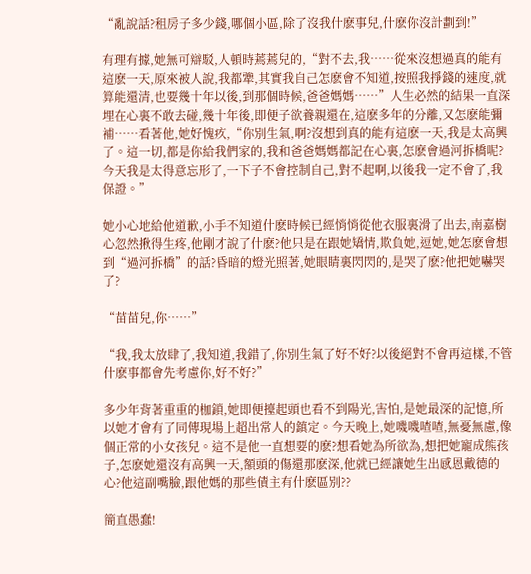“亂說話?租房子多少錢,哪個小區,除了沒我什麽事兒,什麽你沒計劃到!”

有理有據,她無可辯駁,人頓時蔫蔫兒的,“對不去,我……從來沒想過真的能有這麽一天,原來被人說,我都犟,其實我自己怎麽會不知道,按照我掙錢的速度,就算能還清,也要幾十年以後,到那個時候,爸爸媽媽……”人生必然的結果一直深埋在心裏不敢去碰,幾十年後,即便子欲養親還在,這麽多年的分離,又怎麽能彌補……看著他,她好愧疚,“你別生氣,啊?沒想到真的能有這麽一天,我是太高興了。這一切,都是你給我們家的,我和爸爸媽媽都記在心裏,怎麽會過河拆橋呢?今天我是太得意忘形了,一下子不會控制自己,對不起啊,以後我一定不會了,我保證。”

她小心地給他道歉,小手不知道什麽時候已經悄悄從他衣服裏滑了出去,南嘉樹心忽然揪得生疼,他剛才說了什麽?他只是在跟她矯情,欺負她,逗她,她怎麽會想到“過河拆橋”的話?昏暗的燈光照著,她眼睛裏閃閃的,是哭了麽?他把她嚇哭了?

“苗苗兒,你……”

“我,我太放肆了,我知道,我錯了,你別生氣了好不好?以後絕對不會再這樣,不管什麽事都會先考慮你,好不好?”

多少年背著重重的枷鎖,她即便擡起頭也看不到陽光,害怕,是她最深的記憶,所以她才會有了同傳現場上超出常人的鎮定。今天晚上,她嘰嘰喳喳,無憂無慮,像個正常的小女孩兒。這不是他一直想要的麽?想看她為所欲為,想把她寵成熊孩子,怎麽她還沒有高興一天,額頭的傷還那麽深,他就已經讓她生出感恩戴德的心?他這副嘴臉,跟他媽的那些債主有什麽區別??

簡直愚蠢!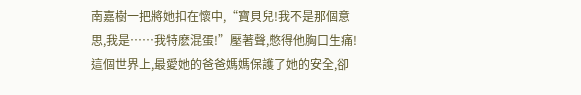南嘉樹一把將她扣在懷中,“寶貝兒!我不是那個意思,我是……我特麽混蛋!”壓著聲,憋得他胸口生痛!這個世界上,最愛她的爸爸媽媽保護了她的安全,卻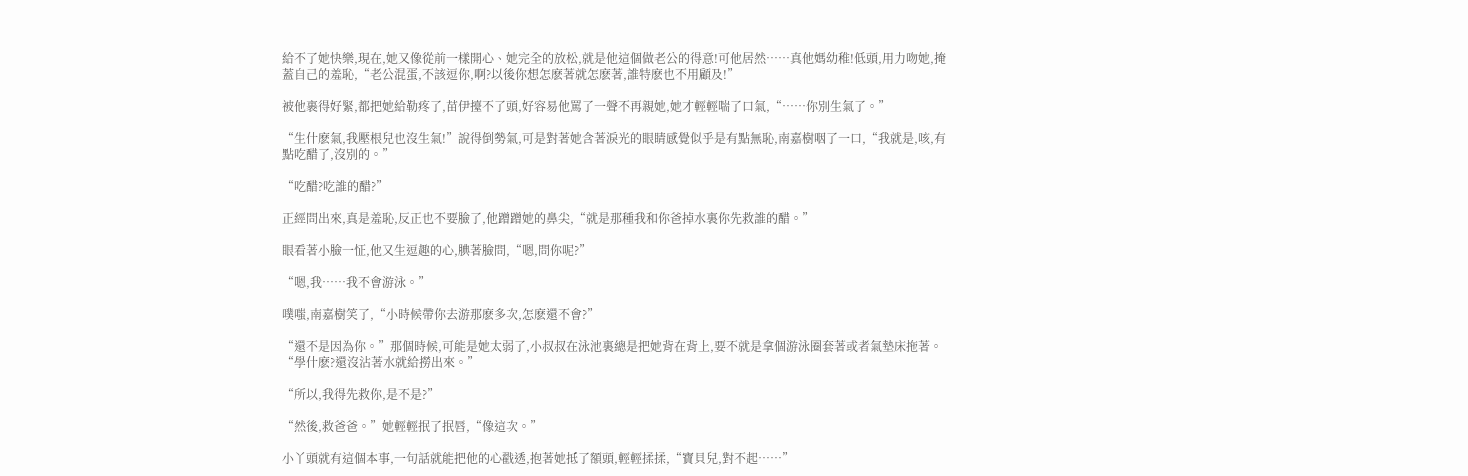給不了她快樂,現在,她又像從前一樣開心、她完全的放松,就是他這個做老公的得意!可他居然……真他媽幼稚!低頭,用力吻她,掩蓋自己的羞恥,“老公混蛋,不該逗你,啊?以後你想怎麽著就怎麽著,誰特麽也不用顧及!”

被他裹得好緊,都把她給勒疼了,苗伊擡不了頭,好容易他罵了一聲不再親她,她才輕輕喘了口氣,“……你別生氣了。”

“生什麽氣,我壓根兒也沒生氣!”說得倒勢氣,可是對著她含著淚光的眼睛感覺似乎是有點無恥,南嘉樹咽了一口,“我就是,咳,有點吃醋了,沒別的。”

“吃醋?吃誰的醋?”

正經問出來,真是羞恥,反正也不要臉了,他蹭蹭她的鼻尖,“就是那種我和你爸掉水裏你先救誰的醋。”

眼看著小臉一怔,他又生逗趣的心,腆著臉問,“嗯,問你呢?”

“嗯,我……我不會游泳。”

噗嗤,南嘉樹笑了,“小時候帶你去游那麽多次,怎麽還不會?”

“還不是因為你。”那個時候,可能是她太弱了,小叔叔在泳池裏總是把她背在背上,要不就是拿個游泳圈套著或者氣墊床拖著。“學什麽?還沒沾著水就給撈出來。”

“所以,我得先救你,是不是?”

“然後,救爸爸。”她輕輕抿了抿唇,“像這次。”

小丫頭就有這個本事,一句話就能把他的心戳透,抱著她抵了額頭,輕輕揉揉,“寶貝兒,對不起……”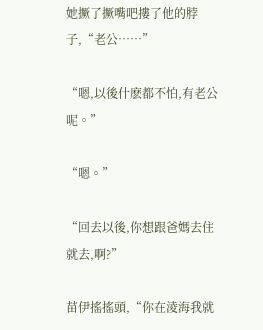她撅了撅嘴吧摟了他的脖子,“老公……”

“嗯,以後什麽都不怕,有老公呢。”

“嗯。”

“回去以後,你想跟爸媽去住就去,啊?”

苗伊搖搖頭,“你在淩海我就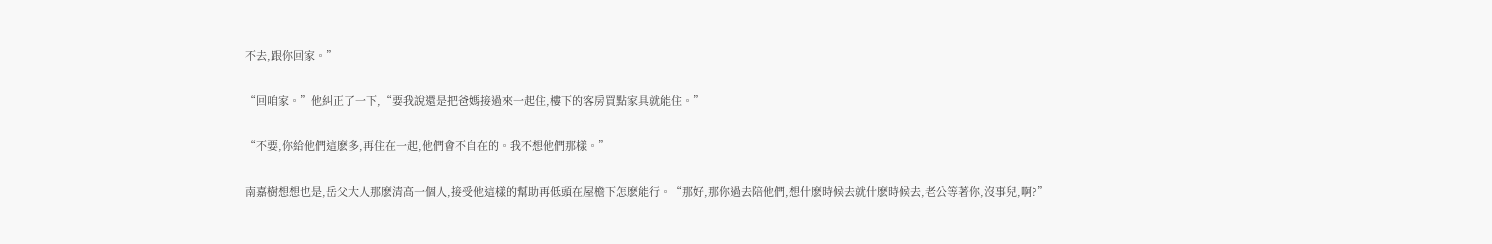不去,跟你回家。”

“回咱家。”他糾正了一下,“要我說還是把爸媽接過來一起住,樓下的客房買點家具就能住。”

“不要,你給他們這麽多,再住在一起,他們會不自在的。我不想他們那樣。”

南嘉樹想想也是,岳父大人那麽清高一個人,接受他這樣的幫助再低頭在屋檐下怎麽能行。“那好,那你過去陪他們,想什麽時候去就什麽時候去,老公等著你,沒事兒,啊?”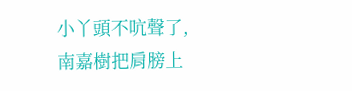小丫頭不吭聲了,南嘉樹把肩膀上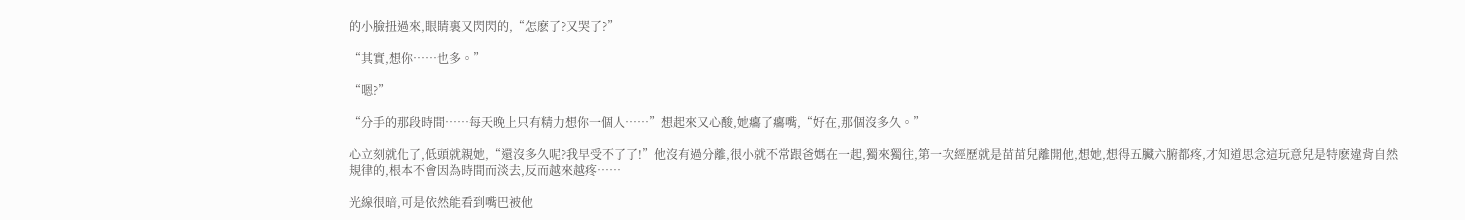的小臉扭過來,眼睛裏又閃閃的,“怎麽了?又哭了?”

“其實,想你……也多。”

“嗯?”

“分手的那段時間……每天晚上只有精力想你一個人……”想起來又心酸,她癟了癟嘴,“好在,那個沒多久。”

心立刻就化了,低頭就親她,“還沒多久呢?我早受不了了!”他沒有過分離,很小就不常跟爸媽在一起,獨來獨往,第一次經歷就是苗苗兒離開他,想她,想得五臟六腑都疼,才知道思念這玩意兒是特麽違背自然規律的,根本不會因為時間而淡去,反而越來越疼……

光線很暗,可是依然能看到嘴巴被他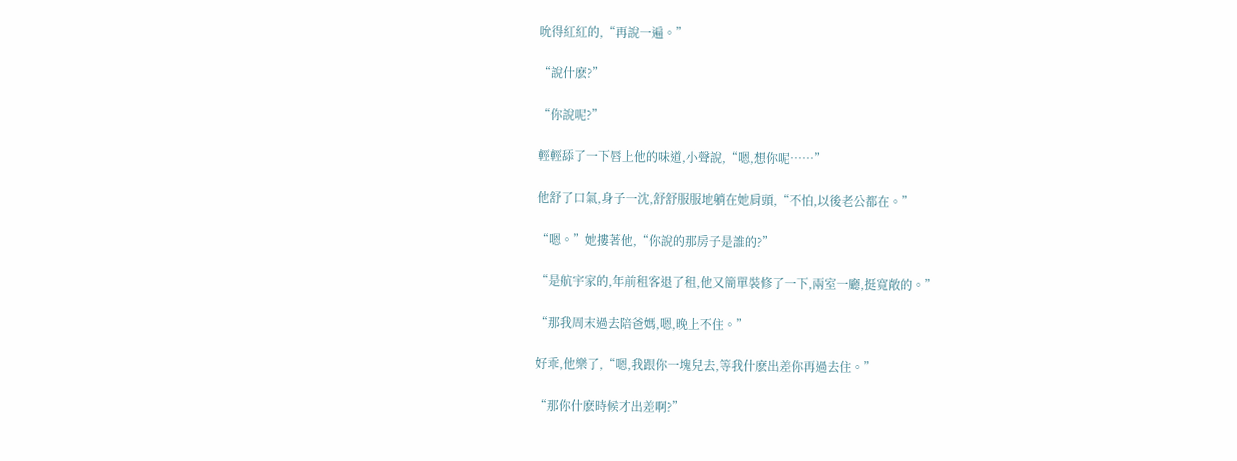吮得紅紅的,“再說一遍。”

“說什麽?”

“你說呢?”

輕輕舔了一下唇上他的味道,小聲說,“嗯,想你呢……”

他舒了口氣,身子一沈,舒舒服服地躺在她肩頭,“不怕,以後老公都在。”

“嗯。”她摟著他,“你說的那房子是誰的?”

“是航宇家的,年前租客退了租,他又簡單裝修了一下,兩室一廳,挺寬敞的。”

“那我周末過去陪爸媽,嗯,晚上不住。”

好乖,他樂了,“嗯,我跟你一塊兒去,等我什麽出差你再過去住。”

“那你什麽時候才出差啊?”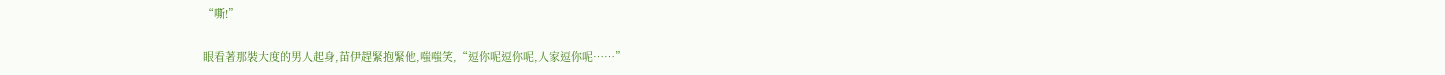“嘶!”

眼看著那裝大度的男人起身,苗伊趕緊抱緊他,嗤嗤笑,“逗你呢逗你呢,人家逗你呢……”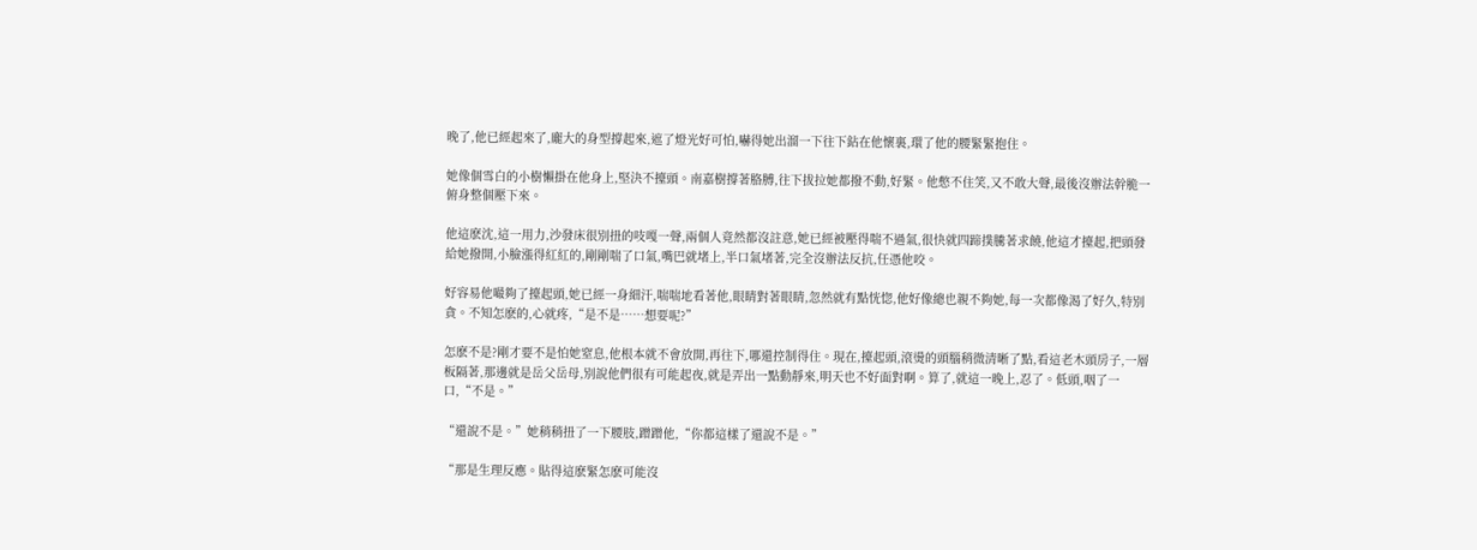晚了,他已經起來了,龐大的身型撐起來,遮了燈光好可怕,嚇得她出溜一下往下鉆在他懷裏,環了他的腰緊緊抱住。

她像個雪白的小樹懶掛在他身上,堅決不擡頭。南嘉樹撐著胳膊,往下拔拉她都撥不動,好緊。他憋不住笑,又不敢大聲,最後沒辦法幹脆一俯身整個壓下來。

他這麽沈,這一用力,沙發床很別扭的吱嘎一聲,兩個人竟然都沒註意,她已經被壓得喘不過氣,很快就四蹄撲騰著求饒,他這才擡起,把頭發給她撥開,小臉漲得紅紅的,剛剛喘了口氣,嘴巴就堵上,半口氣堵著,完全沒辦法反抗,任憑他咬。

好容易他嘬夠了擡起頭,她已經一身細汗,喘喘地看著他,眼睛對著眼睛,忽然就有點恍惚,他好像總也親不夠她,每一次都像渴了好久,特別貪。不知怎麽的,心就疼,“是不是……想要呢?”

怎麽不是?剛才要不是怕她窒息,他根本就不會放開,再往下,哪還控制得住。現在,擡起頭,滾燙的頭腦稍微清晰了點,看這老木頭房子,一層板隔著,那邊就是岳父岳母,別說他們很有可能起夜,就是弄出一點動靜來,明天也不好面對啊。算了,就這一晚上,忍了。低頭,咽了一口,“不是。”

“還說不是。”她稍稍扭了一下腰肢,蹭蹭他,“你都這樣了還說不是。”

“那是生理反應。貼得這麽緊怎麽可能沒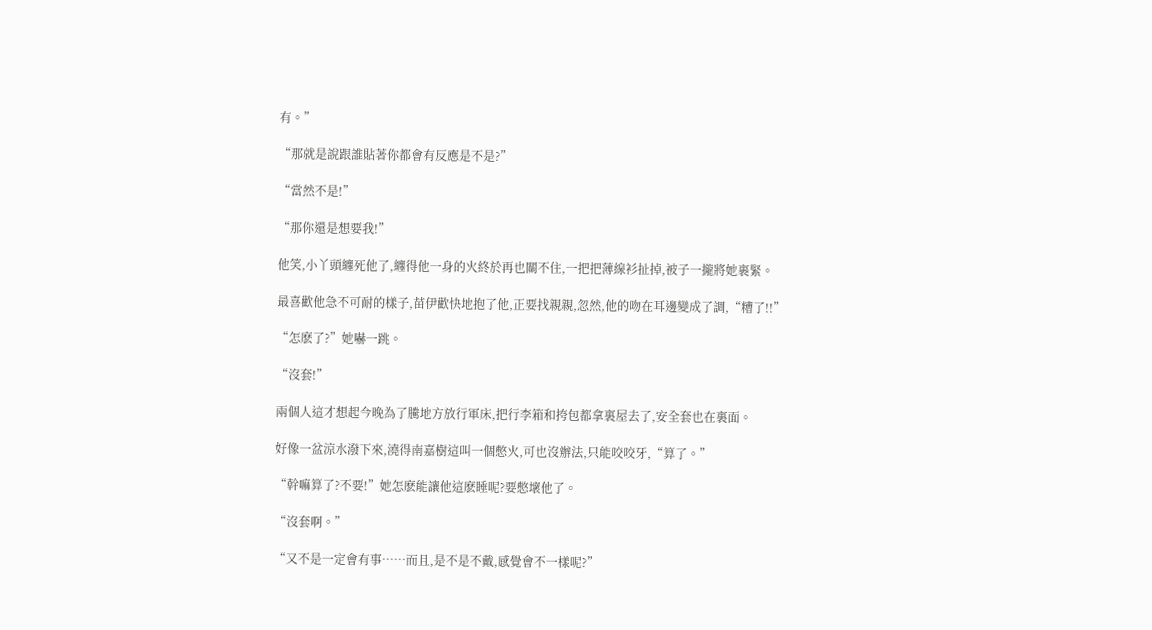有。”

“那就是說跟誰貼著你都會有反應是不是?”

“當然不是!”

“那你還是想要我!”

他笑,小丫頭纏死他了,纏得他一身的火終於再也關不住,一把把薄線衫扯掉,被子一攏將她裹緊。

最喜歡他急不可耐的樣子,苗伊歡快地抱了他,正要找親親,忽然,他的吻在耳邊變成了調,“糟了!!”

“怎麽了?”她嚇一跳。

“沒套!”

兩個人這才想起今晚為了騰地方放行軍床,把行李箱和挎包都拿裏屋去了,安全套也在裏面。

好像一盆涼水潑下來,澆得南嘉樹這叫一個憋火,可也沒辦法,只能咬咬牙,“算了。”

“幹嘛算了?不要!”她怎麽能讓他這麽睡呢?要憋壞他了。

“沒套啊。”

“又不是一定會有事……而且,是不是不戴,感覺會不一樣呢?”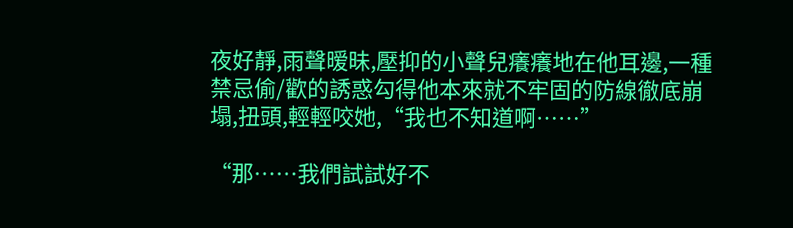夜好靜,雨聲暧昧,壓抑的小聲兒癢癢地在他耳邊,一種禁忌偷/歡的誘惑勾得他本來就不牢固的防線徹底崩塌,扭頭,輕輕咬她,“我也不知道啊……”

“那……我們試試好不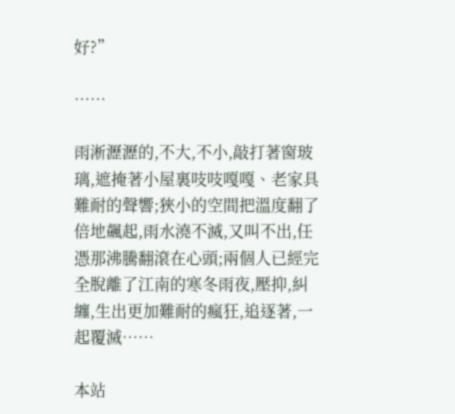好?”

……

雨淅瀝瀝的,不大,不小,敲打著窗玻璃,遮掩著小屋裏吱吱嘎嘎、老家具難耐的聲響;狹小的空間把溫度翻了倍地飆起,雨水澆不滅,又叫不出,任憑那沸騰翻滾在心頭;兩個人已經完全脫離了江南的寒冬雨夜,壓抑,糾纏,生出更加難耐的瘋狂,追逐著,一起覆滅……

本站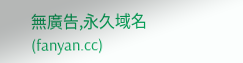無廣告,永久域名(fanyan.cc)